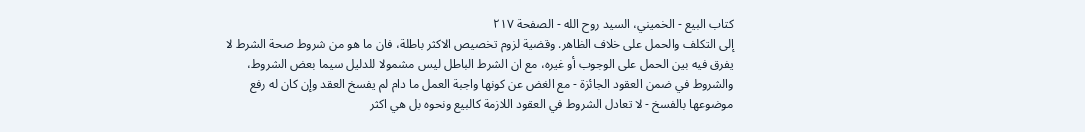كتاب البيع - الخميني، السيد روح الله - الصفحة ٢١٧
إلى التكلف والحمل على خلاف الظاهر. وقضية لزوم تخصيص الاكثر باطلة، فان ما هو من شروط صحة الشرط لا يفرق فيه بين الحمل على الوجوب أو غيره، مع ان الشرط الباطل ليس مشمولا للدليل سيما بعض الشروط، والشروط في ضمن العقود الجائزة - مع الغض عن كونها واجبة العمل ما دام لم يفسخ العقد وإن كان له رفع موضوعها بالفسخ - لا تعادل الشروط في العقود اللازمة كالبيع ونحوه بل هي اكثر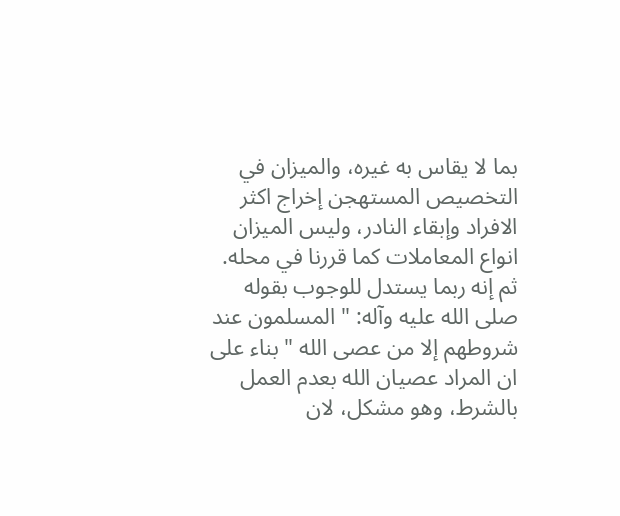بما لا يقاس به غيره، والميزان في التخصيص المستهجن إخراج اكثر الافراد وإبقاء النادر، وليس الميزان انواع المعاملات كما قررنا في محله. ثم إنه ربما يستدل للوجوب بقوله صلى الله عليه وآله: " المسلمون عند شروطهم إلا من عصى الله " بناء على ان المراد عصيان الله بعدم العمل بالشرط، وهو مشكل، لان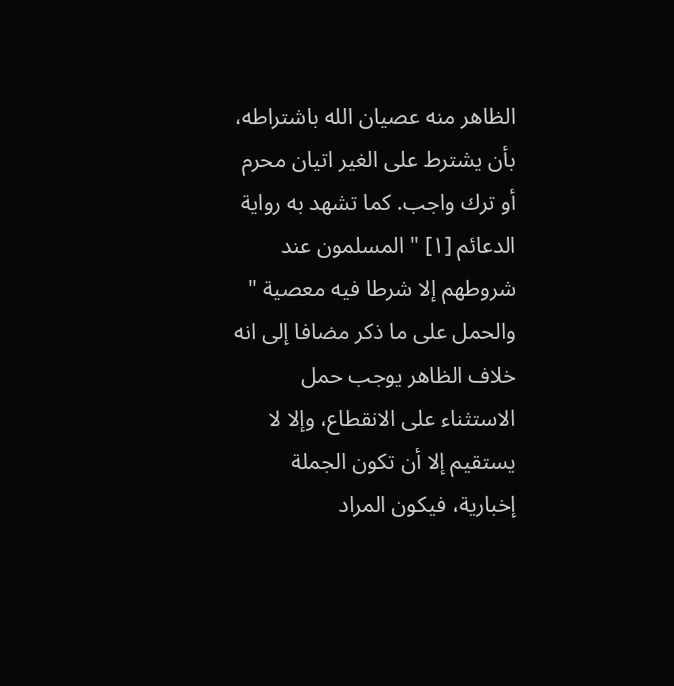الظاهر منه عصيان الله باشتراطه، بأن يشترط على الغير اتيان محرم أو ترك واجب. كما تشهد به رواية الدعائم [١] " المسلمون عند شروطهم إلا شرطا فيه معصية " والحمل على ما ذكر مضافا إلى انه خلاف الظاهر يوجب حمل الاستثناء على الانقطاع، وإلا لا يستقيم إلا أن تكون الجملة إخبارية، فيكون المراد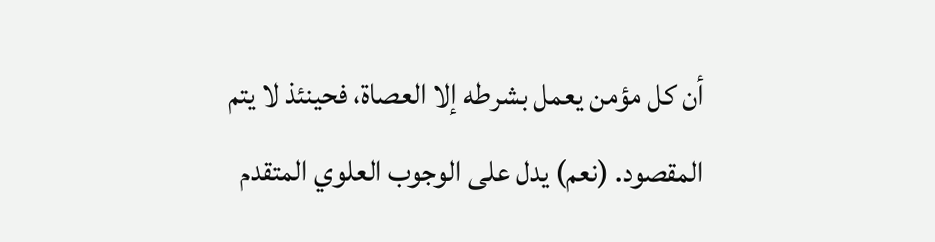أن كل مؤمن يعمل بشرطه إلا العصاة، فحينئذ لا يتم المقصود. (نعم) يدل على الوجوب العلوي المتقدم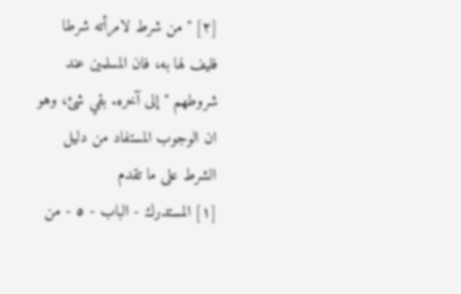[٢] " من شرط لامرأته شرطا فليف لها به، فان المسلمين عند شروطهم " إلى آخره. بقي شئ، وهو ان الوجوب المستفاد من دليل الشرط على ما تقدم
[١] المستدرك - الباب - ٥ - من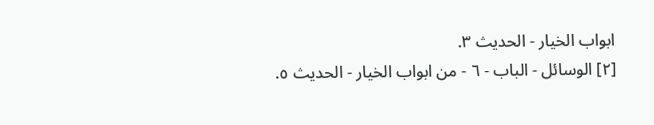ابواب الخيار - الحديث ٣.
[٢] الوسائل - الباب - ٦ - من ابواب الخيار - الحديث ٥.